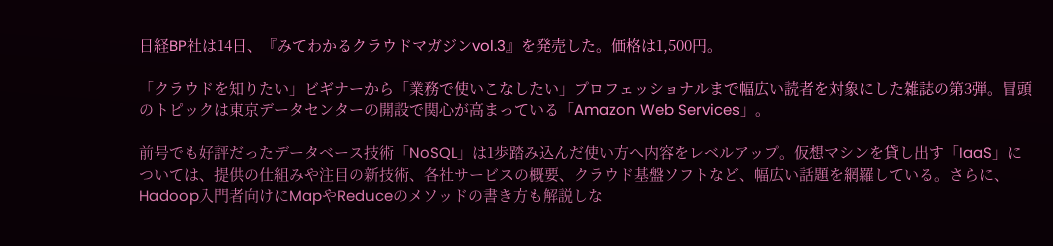日経BP社は14日、『みてわかるクラウドマガジンvol.3』を発売した。価格は1,500円。

「クラウドを知りたい」ビギナーから「業務で使いこなしたい」プロフェッショナルまで幅広い読者を対象にした雑誌の第3弾。冒頭のトピックは東京データセンターの開設で関心が高まっている「Amazon Web Services」。

前号でも好評だったデータベース技術「NoSQL」は1歩踏み込んだ使い方へ内容をレベルアップ。仮想マシンを貸し出す「IaaS」については、提供の仕組みや注目の新技術、各社サービスの概要、クラウド基盤ソフトなど、幅広い話題を網羅している。さらに、Hadoop入門者向けにMapやReduceのメソッドの書き方も解説しな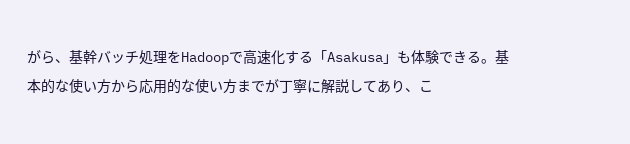がら、基幹バッチ処理をHadoopで高速化する「Asakusa」も体験できる。基本的な使い方から応用的な使い方までが丁寧に解説してあり、こ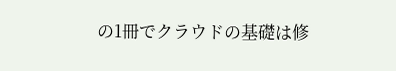の1冊でクラウドの基礎は修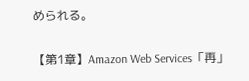められる。

【第1章】Amazon Web Services「再」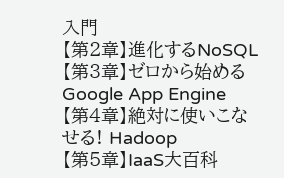入門
【第2章】進化するNoSQL
【第3章】ゼロから始めるGoogle App Engine
【第4章】絶対に使いこなせる! Hadoop
【第5章】IaaS大百科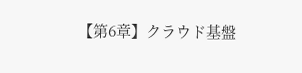【第6章】クラウド基盤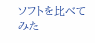ソフトを比べてみた